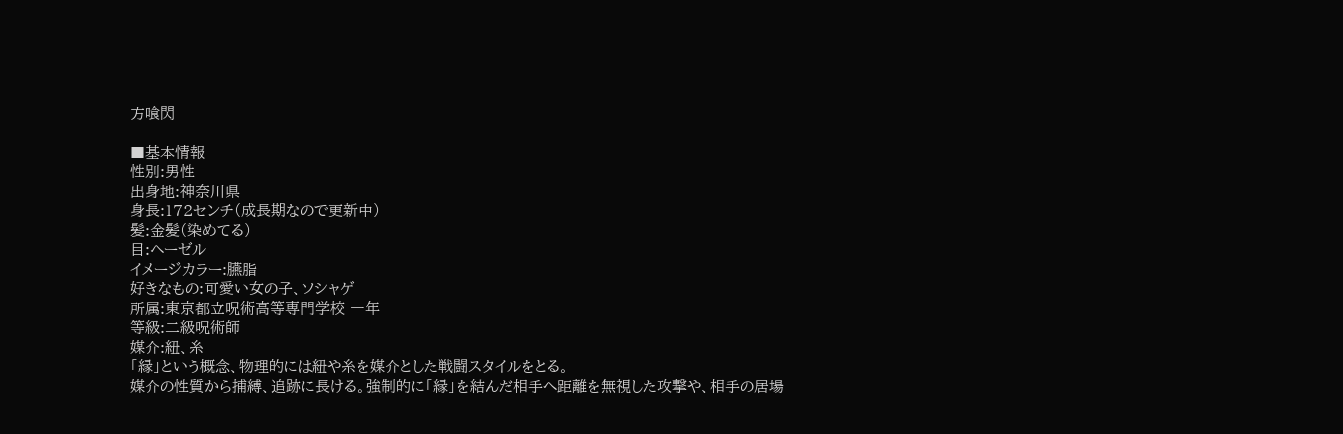方喰閃

■基本情報
性別:男性
出身地:神奈川県
身長:172センチ(成長期なので更新中)
髪:金髪(染めてる)
目:ヘーゼル
イメージカラー:臙脂
好きなもの:可愛い女の子、ソシャゲ
所属:東京都立呪術高等専門学校 一年
等級:二級呪術師
媒介:紐、糸
「縁」という概念、物理的には紐や糸を媒介とした戦闘スタイルをとる。
媒介の性質から捕縛、追跡に長ける。強制的に「縁」を結んだ相手へ距離を無視した攻撃や、相手の居場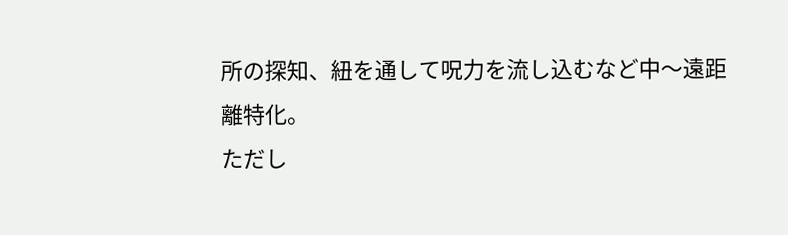所の探知、紐を通して呪力を流し込むなど中〜遠距離特化。
ただし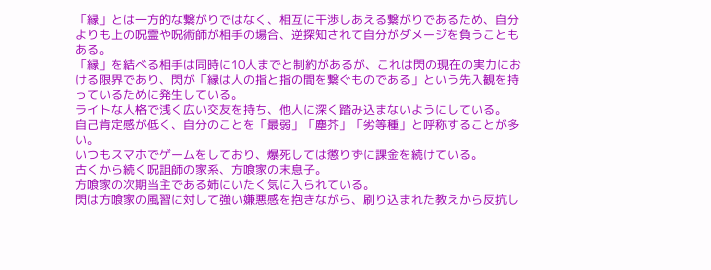「縁」とは一方的な繋がりではなく、相互に干渉しあえる繋がりであるため、自分よりも上の呪霊や呪術師が相手の場合、逆探知されて自分がダメージを負うこともある。
「縁」を結べる相手は同時に10人までと制約があるが、これは閃の現在の実力における限界であり、閃が「縁は人の指と指の間を繋ぐものである」という先入観を持っているために発生している。
ライトな人格で浅く広い交友を持ち、他人に深く踏み込まないようにしている。
自己肯定感が低く、自分のことを「最弱」「塵芥」「劣等種」と呼称することが多い。
いつもスマホでゲームをしており、爆死しては懲りずに課金を続けている。
古くから続く呪詛師の家系、方喰家の末息子。
方喰家の次期当主である姉にいたく気に入られている。
閃は方喰家の風習に対して強い嫌悪感を抱きながら、刷り込まれた教えから反抗し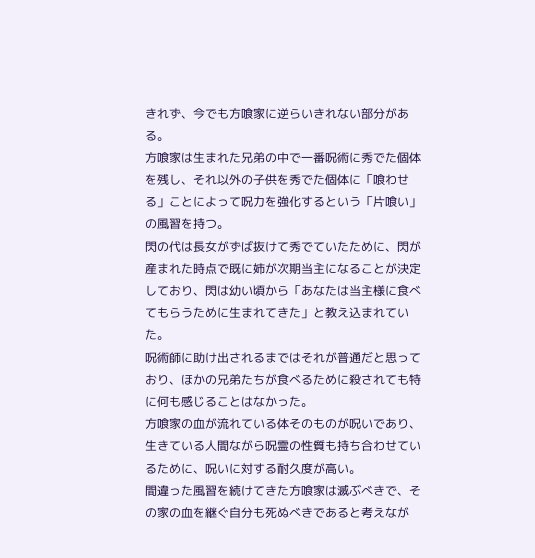きれず、今でも方喰家に逆らいきれない部分がある。
方喰家は生まれた兄弟の中で一番呪術に秀でた個体を残し、それ以外の子供を秀でた個体に「喰わせる」ことによって呪力を強化するという「片喰い」の風習を持つ。
閃の代は長女がずば抜けて秀でていたために、閃が産まれた時点で既に姉が次期当主になることが決定しており、閃は幼い頃から「あなたは当主様に食べてもらうために生まれてきた」と教え込まれていた。
呪術師に助け出されるまではそれが普通だと思っており、ほかの兄弟たちが食べるために殺されても特に何も感じることはなかった。
方喰家の血が流れている体そのものが呪いであり、生きている人間ながら呪霊の性質も持ち合わせているために、呪いに対する耐久度が高い。
間違った風習を続けてきた方喰家は滅ぶべきで、その家の血を継ぐ自分も死ぬべきであると考えなが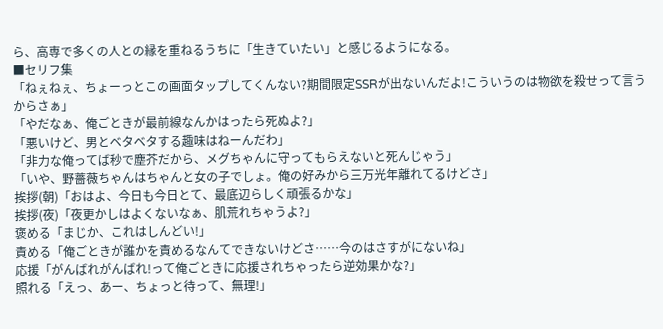ら、高専で多くの人との縁を重ねるうちに「生きていたい」と感じるようになる。
■セリフ集
「ねぇねぇ、ちょーっとこの画面タップしてくんない?期間限定SSRが出ないんだよ!こういうのは物欲を殺せって言うからさぁ」
「やだなぁ、俺ごときが最前線なんかはったら死ぬよ?」
「悪いけど、男とベタベタする趣味はねーんだわ」
「非力な俺ってば秒で塵芥だから、メグちゃんに守ってもらえないと死んじゃう」
「いや、野薔薇ちゃんはちゃんと女の子でしょ。俺の好みから三万光年離れてるけどさ」
挨拶(朝)「おはよ、今日も今日とて、最底辺らしく頑張るかな」
挨拶(夜)「夜更かしはよくないなぁ、肌荒れちゃうよ?」
褒める「まじか、これはしんどい!」
責める「俺ごときが誰かを責めるなんてできないけどさ……今のはさすがにないね」
応援「がんばれがんばれ!って俺ごときに応援されちゃったら逆効果かな?」
照れる「えっ、あー、ちょっと待って、無理!」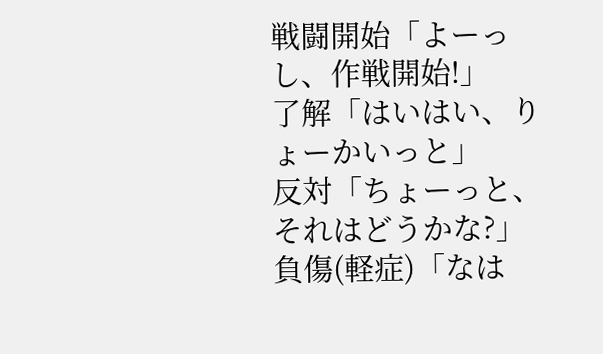戦闘開始「よーっし、作戦開始!」
了解「はいはい、りょーかいっと」
反対「ちょーっと、それはどうかな?」
負傷(軽症)「なは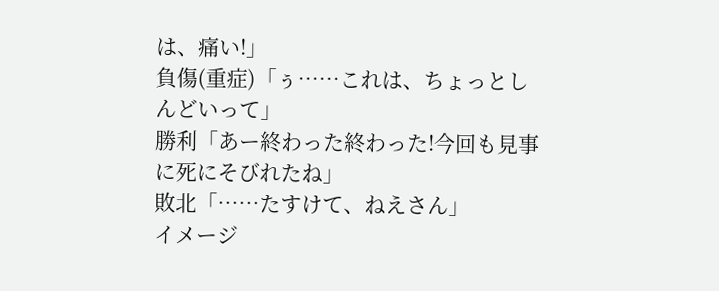は、痛い!」
負傷(重症)「ぅ……これは、ちょっとしんどいって」
勝利「あー終わった終わった!今回も見事に死にそびれたね」
敗北「……たすけて、ねえさん」
イメージ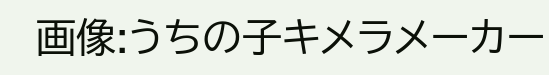画像:うちの子キメラメーカー